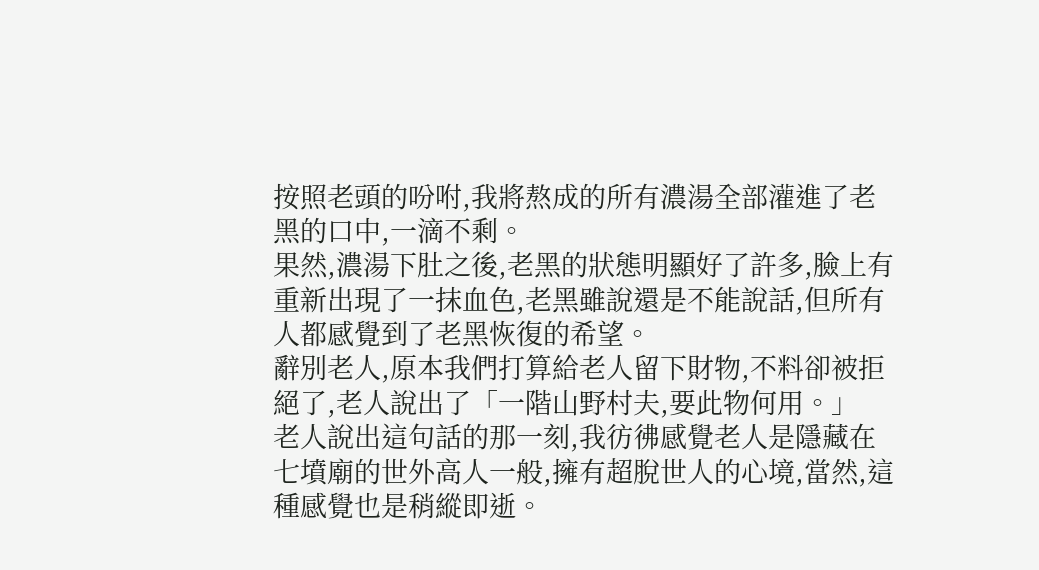按照老頭的吩咐,我將熬成的所有濃湯全部灌進了老黑的口中,一滴不剩。
果然,濃湯下肚之後,老黑的狀態明顯好了許多,臉上有重新出現了一抹血色,老黑雖說還是不能說話,但所有人都感覺到了老黑恢復的希望。
辭別老人,原本我們打算給老人留下財物,不料卻被拒絕了,老人說出了「一階山野村夫,要此物何用。」
老人說出這句話的那一刻,我彷彿感覺老人是隱藏在七墳廟的世外高人一般,擁有超脫世人的心境,當然,這種感覺也是稍縱即逝。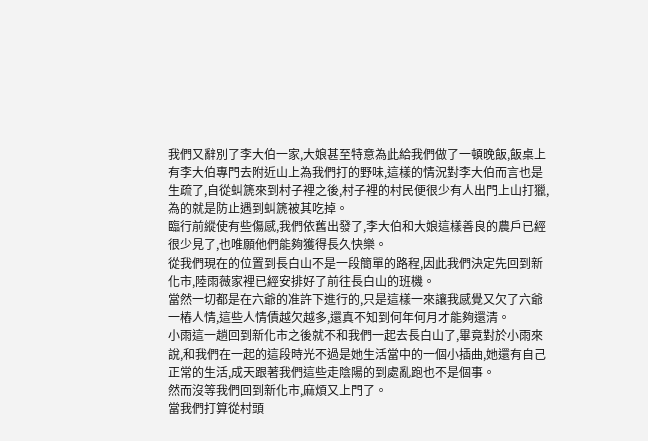我們又辭別了李大伯一家,大娘甚至特意為此給我們做了一頓晚飯,飯桌上有李大伯專門去附近山上為我們打的野味,這樣的情況對李大伯而言也是生疏了,自從虯篪來到村子裡之後,村子裡的村民便很少有人出門上山打獵,為的就是防止遇到虯篪被其吃掉。
臨行前縱使有些傷感,我們依舊出發了,李大伯和大娘這樣善良的農戶已經很少見了,也唯願他們能夠獲得長久快樂。
從我們現在的位置到長白山不是一段簡單的路程,因此我們決定先回到新化市,陸雨薇家裡已經安排好了前往長白山的班機。
當然一切都是在六爺的准許下進行的,只是這樣一來讓我感覺又欠了六爺一樁人情,這些人情債越欠越多,還真不知到何年何月才能夠還清。
小雨這一趟回到新化市之後就不和我們一起去長白山了,畢竟對於小雨來說,和我們在一起的這段時光不過是她生活當中的一個小插曲,她還有自己正常的生活,成天跟著我們這些走陰陽的到處亂跑也不是個事。
然而沒等我們回到新化市,麻煩又上門了。
當我們打算從村頭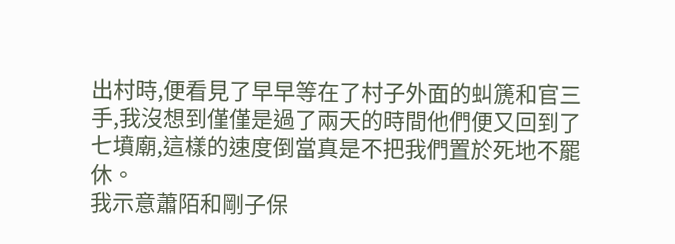出村時,便看見了早早等在了村子外面的虯篪和官三手,我沒想到僅僅是過了兩天的時間他們便又回到了七墳廟,這樣的速度倒當真是不把我們置於死地不罷休。
我示意蕭陌和剛子保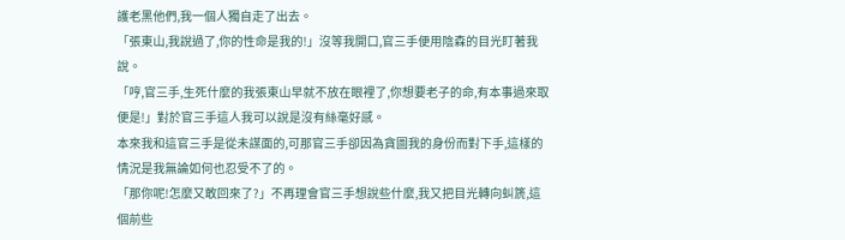護老黑他們,我一個人獨自走了出去。
「張東山,我說過了,你的性命是我的!」沒等我開口,官三手便用陰森的目光盯著我說。
「哼,官三手,生死什麼的我張東山早就不放在眼裡了,你想要老子的命,有本事過來取便是!」對於官三手這人我可以說是沒有絲毫好感。
本來我和這官三手是從未謀面的,可那官三手卻因為貪圖我的身份而對下手,這樣的情況是我無論如何也忍受不了的。
「那你呢!怎麼又敢回來了?」不再理會官三手想說些什麼,我又把目光轉向虯篪,這個前些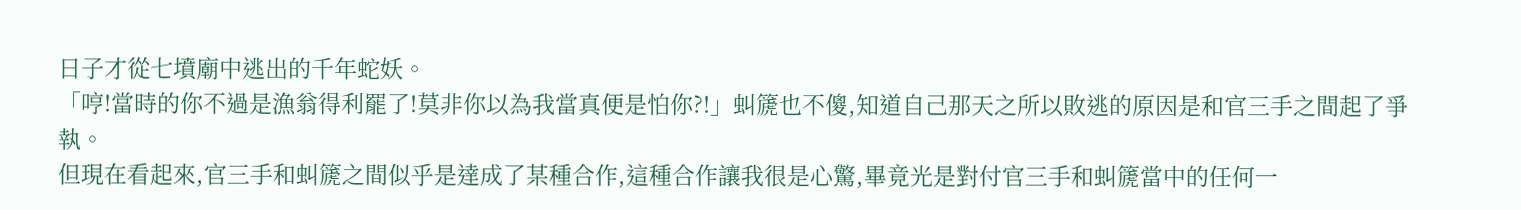日子才從七墳廟中逃出的千年蛇妖。
「哼!當時的你不過是漁翁得利罷了!莫非你以為我當真便是怕你?!」虯篪也不傻,知道自己那天之所以敗逃的原因是和官三手之間起了爭執。
但現在看起來,官三手和虯篪之間似乎是達成了某種合作,這種合作讓我很是心驚,畢竟光是對付官三手和虯篪當中的任何一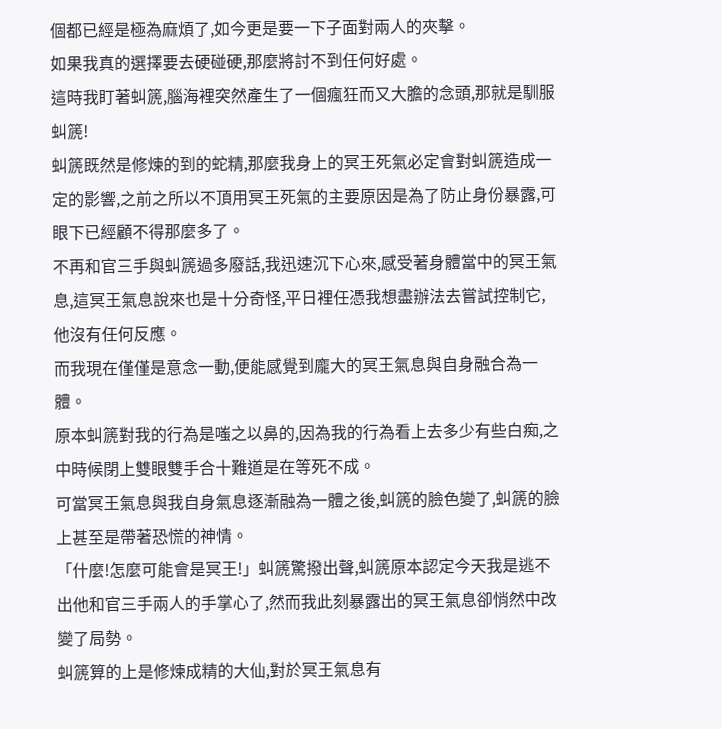個都已經是極為麻煩了,如今更是要一下子面對兩人的夾擊。
如果我真的選擇要去硬碰硬,那麼將討不到任何好處。
這時我盯著虯篪,腦海裡突然產生了一個瘋狂而又大膽的念頭,那就是馴服虯篪!
虯篪既然是修煉的到的蛇精,那麼我身上的冥王死氣必定會對虯篪造成一定的影響,之前之所以不頂用冥王死氣的主要原因是為了防止身份暴露,可眼下已經顧不得那麼多了。
不再和官三手與虯篪過多廢話,我迅速沉下心來,感受著身體當中的冥王氣息,這冥王氣息說來也是十分奇怪,平日裡任憑我想盡辦法去嘗試控制它,他沒有任何反應。
而我現在僅僅是意念一動,便能感覺到龐大的冥王氣息與自身融合為一體。
原本虯篪對我的行為是嗤之以鼻的,因為我的行為看上去多少有些白痴,之中時候閉上雙眼雙手合十難道是在等死不成。
可當冥王氣息與我自身氣息逐漸融為一體之後,虯篪的臉色變了,虯篪的臉上甚至是帶著恐慌的神情。
「什麼!怎麼可能會是冥王!」虯篪驚撥出聲,虯篪原本認定今天我是逃不出他和官三手兩人的手掌心了,然而我此刻暴露出的冥王氣息卻悄然中改變了局勢。
虯篪算的上是修煉成精的大仙,對於冥王氣息有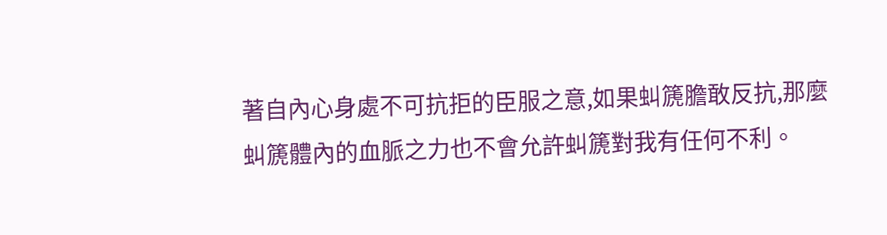著自內心身處不可抗拒的臣服之意,如果虯篪膽敢反抗,那麼虯篪體內的血脈之力也不會允許虯篪對我有任何不利。